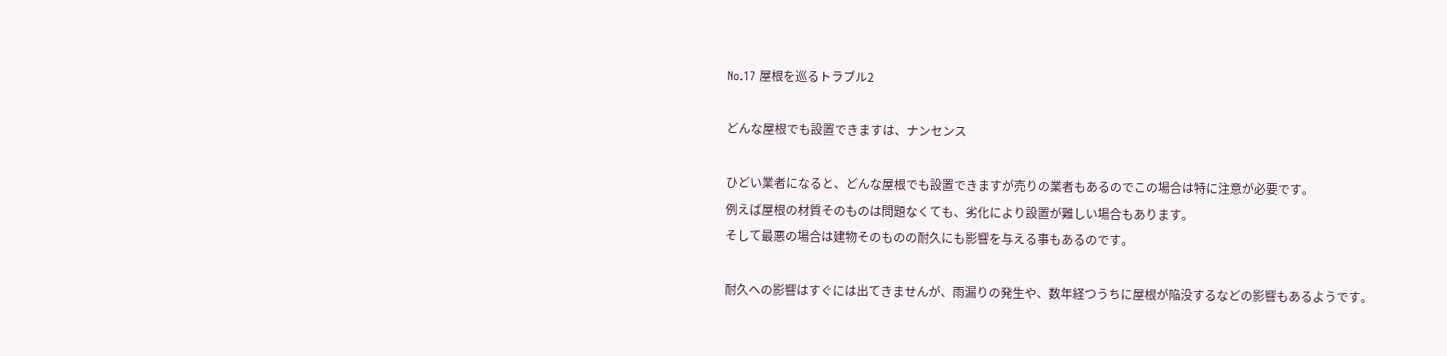No.17 屋根を巡るトラブル2

どんな屋根でも設置できますは、ナンセンス

ひどい業者になると、どんな屋根でも設置できますが売りの業者もあるのでこの場合は特に注意が必要です。
例えば屋根の材質そのものは問題なくても、劣化により設置が難しい場合もあります。
そして最悪の場合は建物そのものの耐久にも影響を与える事もあるのです。

耐久への影響はすぐには出てきませんが、雨漏りの発生や、数年経つうちに屋根が陥没するなどの影響もあるようです。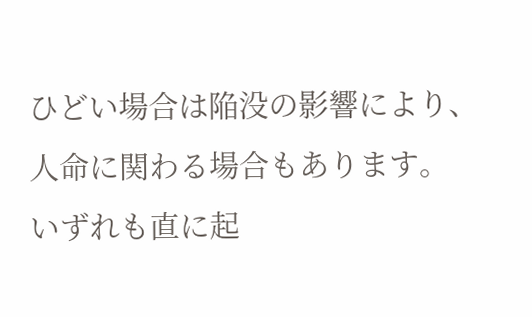ひどい場合は陥没の影響により、人命に関わる場合もあります。
いずれも直に起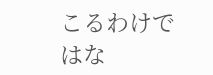こるわけではな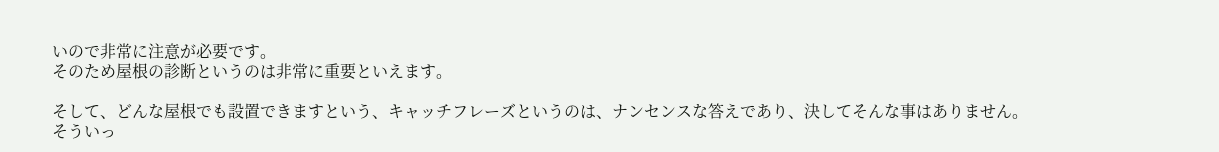いので非常に注意が必要です。
そのため屋根の診断というのは非常に重要といえます。

そして、どんな屋根でも設置できますという、キャッチフレーズというのは、ナンセンスな答えであり、決してそんな事はありません。
そういっ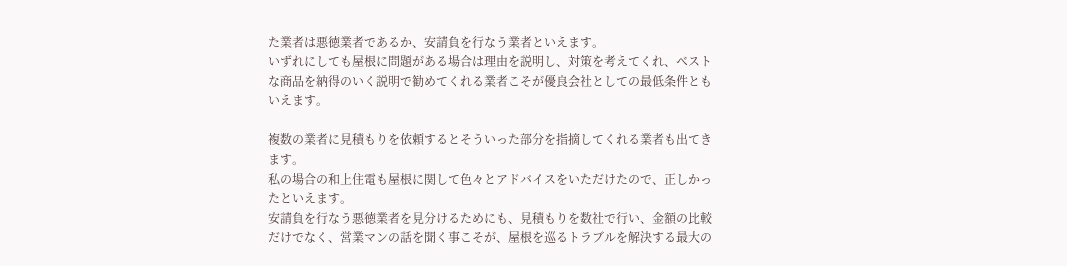た業者は悪徳業者であるか、安請負を行なう業者といえます。
いずれにしても屋根に問題がある場合は理由を説明し、対策を考えてくれ、ベストな商品を納得のいく説明で勧めてくれる業者こそが優良会社としての最低条件ともいえます。

複数の業者に見積もりを依頼するとそういった部分を指摘してくれる業者も出てきます。
私の場合の和上住電も屋根に関して色々とアドバイスをいただけたので、正しかったといえます。
安請負を行なう悪徳業者を見分けるためにも、見積もりを数社で行い、金額の比較だけでなく、営業マンの話を聞く事こそが、屋根を巡るトラブルを解決する最大の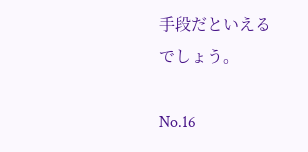手段だといえるでしょう。

No.16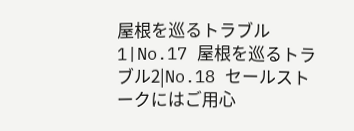屋根を巡るトラブル1|No.17 屋根を巡るトラブル2|No.18 セールストークにはご用心